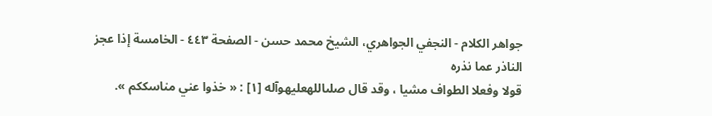جواهر الكلام - النجفي الجواهري، الشيخ محمد حسن - الصفحة ٤٤٣ - الخامسة إذا عجز الناذر عما نذره
قولا وفعلا الطواف مشيا ، وقد قال صلىاللهعليهوآله [١] : « خذوا عني مناسككم ».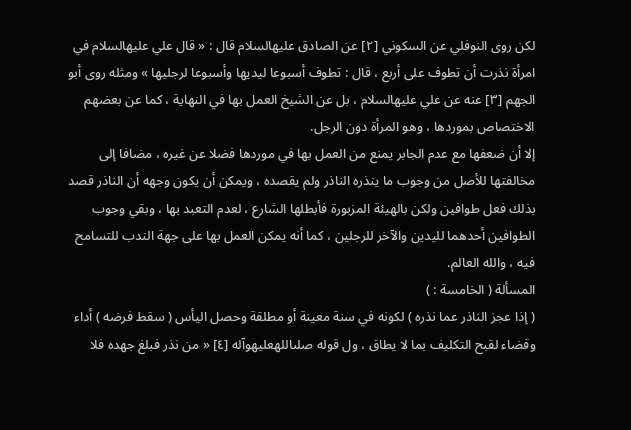لكن روى النوفلي عن السكوني [٢] عن الصادق عليهالسلام قال : « قال علي عليهالسلام في امرأة نذرت أن تطوف على أربع ، قال : تطوف أسبوعا ليديها وأسبوعا لرجليها » ومثله روى أبو الجهم [٣] عنه عن علي عليهالسلام ، بل عن الشيخ العمل بها في النهاية ، كما عن بعضهم الاختصاص بموردها ، وهو المرأة دون الرجل.
إلا أن ضعفها مع عدم الجابر يمنع من العمل بها في موردها فضلا عن غيره ، مضافا إلى مخالفتها للأصل من وجوب ما ينذره الناذر ولم يقصده ، ويمكن أن يكون وجهه أن الناذر قصد بذلك فعل طوافين ولكن بالهيئة المزبورة فأبطلها الشارع ، لعدم التعبد بها ، وبقي وجوب الطوافين أحدهما لليدين والآخر للرجلين ، كما أنه يمكن العمل بها على جهة الندب للتسامح فيه ، والله العالم.
المسألة ( الخامسة : )
( إذا عجز الناذر عما نذره ) لكونه في سنة معينة أو مطلقة وحصل اليأس ( سقط فرضه ) أداء وقضاء لقبح التكليف بما لا يطاق ، ول قوله صلىاللهعليهوآله [٤] « من نذر فبلغ جهده فلا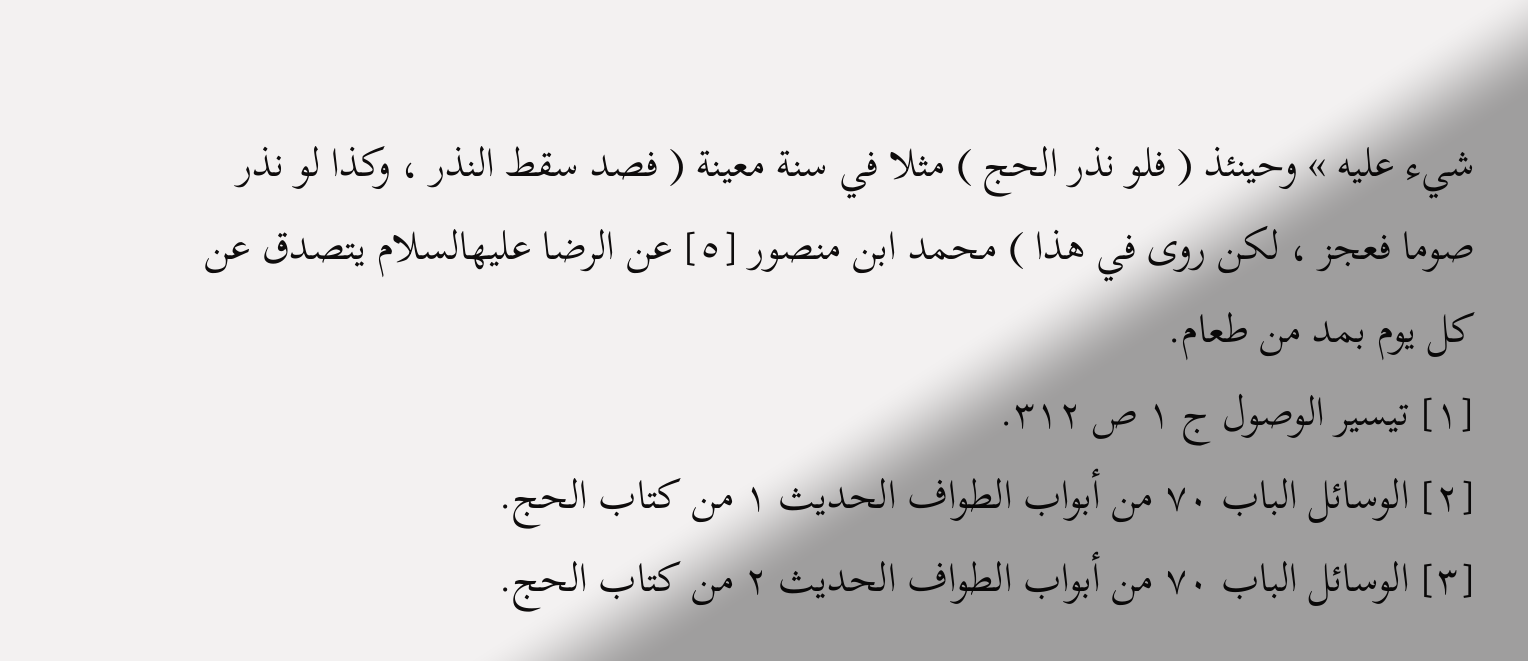شيء عليه » وحينئذ ( فلو نذر الحج ) مثلا في سنة معينة ( فصد سقط النذر ، وكذا لو نذر صوما فعجز ، لكن روى في هذا ) محمد ابن منصور [٥] عن الرضا عليهالسلام يتصدق عن كل يوم بمد من طعام.
[١] تيسير الوصول ج ١ ص ٣١٢.
[٢] الوسائل الباب ٧٠ من أبواب الطواف الحديث ١ من كتاب الحج.
[٣] الوسائل الباب ٧٠ من أبواب الطواف الحديث ٢ من كتاب الحج.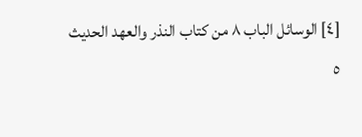[٤] الوسائل الباب ٨ من كتاب النذر والعهد الحديث ٥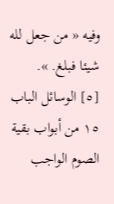وفيه « من جعل لله شيئا فبلغ. ».
[٥] الوسائل الباب ١٥ من أبواب بقية الصوم الواجب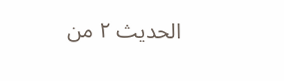الحديث ٢ من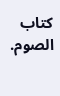كتاب الصوم.